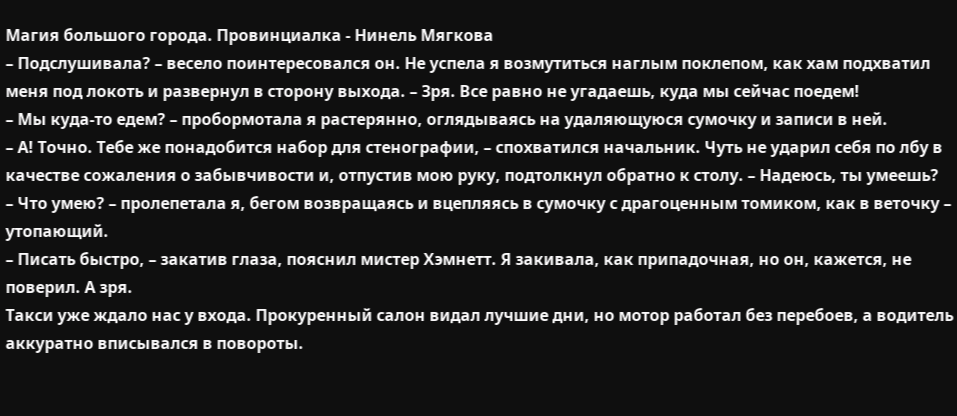Магия большого города. Провинциалка - Нинель Мягкова
– Подслушивала? – весело поинтересовался он. Не успела я возмутиться наглым поклепом, как хам подхватил меня под локоть и развернул в сторону выхода. – Зря. Все равно не угадаешь, куда мы сейчас поедем!
– Мы куда-то едем? – пробормотала я растерянно, оглядываясь на удаляющуюся сумочку и записи в ней.
– А! Точно. Тебе же понадобится набор для стенографии, – спохватился начальник. Чуть не ударил себя по лбу в качестве сожаления о забывчивости и, отпустив мою руку, подтолкнул обратно к столу. – Надеюсь, ты умеешь?
– Что умею? – пролепетала я, бегом возвращаясь и вцепляясь в сумочку с драгоценным томиком, как в веточку – утопающий.
– Писать быстро, – закатив глаза, пояснил мистер Хэмнетт. Я закивала, как припадочная, но он, кажется, не поверил. А зря.
Такси уже ждало нас у входа. Прокуренный салон видал лучшие дни, но мотор работал без перебоев, а водитель аккуратно вписывался в повороты.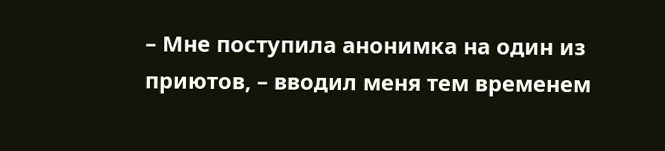– Мне поступила анонимка на один из приютов, – вводил меня тем временем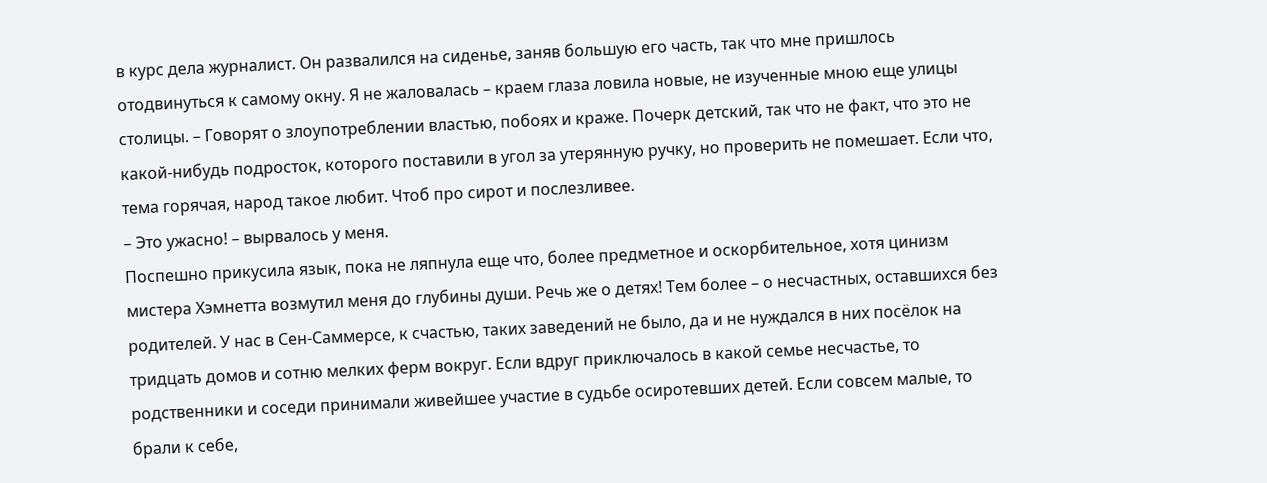в курс дела журналист. Он развалился на сиденье, заняв большую его часть, так что мне пришлось отодвинуться к самому окну. Я не жаловалась – краем глаза ловила новые, не изученные мною еще улицы столицы. – Говорят о злоупотреблении властью, побоях и краже. Почерк детский, так что не факт, что это не какой-нибудь подросток, которого поставили в угол за утерянную ручку, но проверить не помешает. Если что, тема горячая, народ такое любит. Чтоб про сирот и послезливее.
– Это ужасно! – вырвалось у меня.
Поспешно прикусила язык, пока не ляпнула еще что, более предметное и оскорбительное, хотя цинизм мистера Хэмнетта возмутил меня до глубины души. Речь же о детях! Тем более – о несчастных, оставшихся без родителей. У нас в Сен-Саммерсе, к счастью, таких заведений не было, да и не нуждался в них посёлок на тридцать домов и сотню мелких ферм вокруг. Если вдруг приключалось в какой семье несчастье, то родственники и соседи принимали живейшее участие в судьбе осиротевших детей. Если совсем малые, то брали к себе,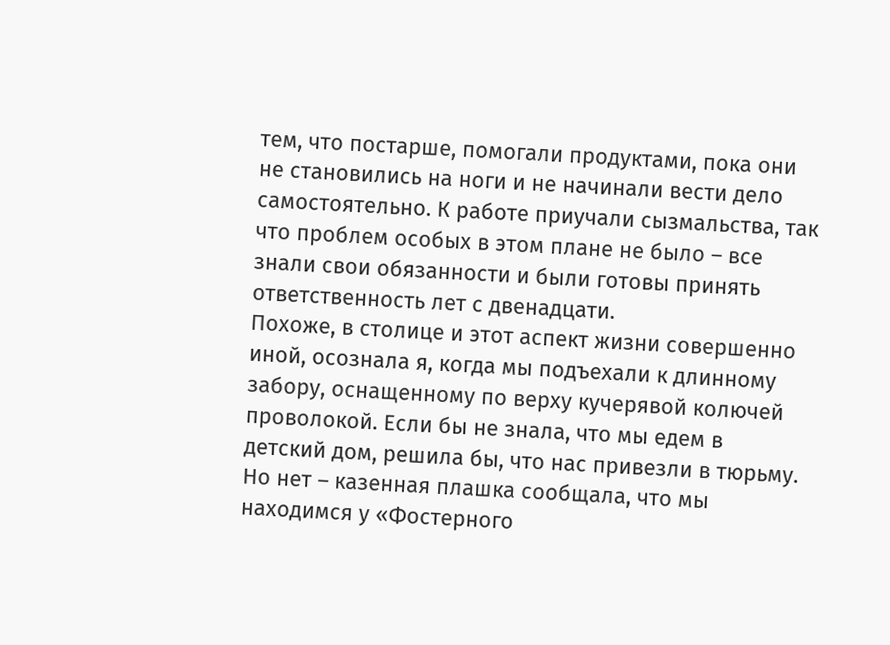тем, что постарше, помогали продуктами, пока они не становились на ноги и не начинали вести дело самостоятельно. К работе приучали сызмальства, так что проблем особых в этом плане не было – все знали свои обязанности и были готовы принять ответственность лет с двенадцати.
Похоже, в столице и этот аспект жизни совершенно иной, осознала я, когда мы подъехали к длинному забору, оснащенному по верху кучерявой колючей проволокой. Если бы не знала, что мы едем в детский дом, решила бы, что нас привезли в тюрьму. Но нет – казенная плашка сообщала, что мы находимся у «Фостерного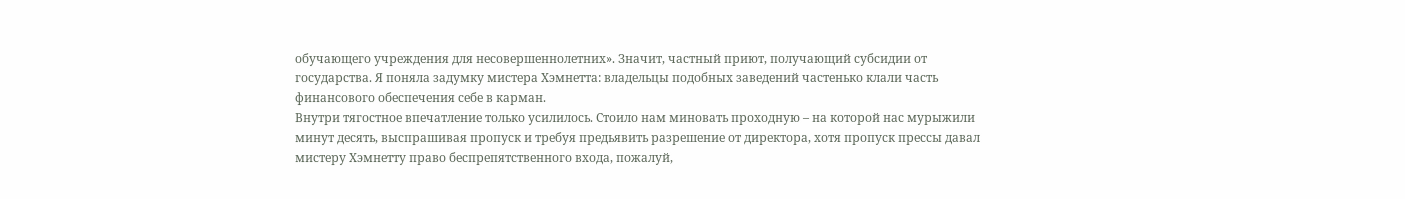обучающего учреждения для несовершеннолетних». Значит, частный приют, получающий субсидии от государства. Я поняла задумку мистера Хэмнетта: владельцы подобных заведений частенько клали часть финансового обеспечения себе в карман.
Внутри тягостное впечатление только усилилось. Стоило нам миновать проходную – на которой нас мурыжили минут десять, выспрашивая пропуск и требуя предьявить разрешение от директора, хотя пропуск прессы давал мистеру Хэмнетту право беспрепятственного входа, пожалуй,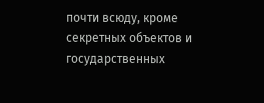почти всюду, кроме секретных объектов и государственных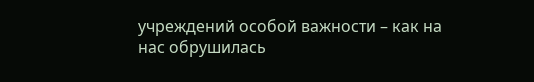учреждений особой важности – как на нас обрушилась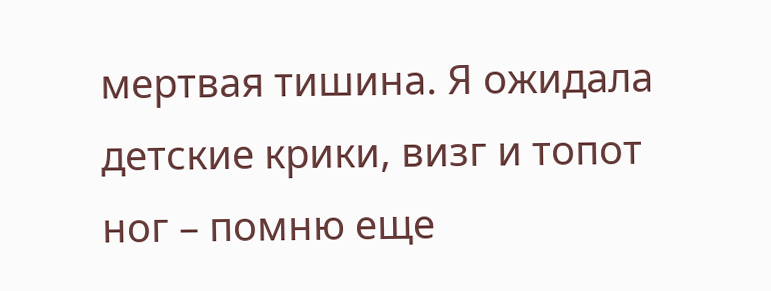мертвая тишина. Я ожидала детские крики, визг и топот ног – помню еще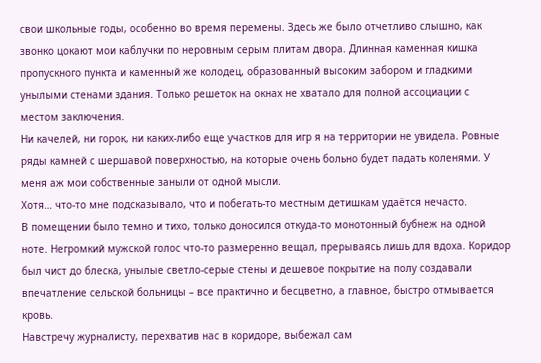свои школьные годы, особенно во время перемены. Здесь же было отчетливо слышно, как звонко цокают мои каблучки по неровным серым плитам двора. Длинная каменная кишка пропускного пункта и каменный же колодец, образованный высоким забором и гладкими унылыми стенами здания. Только решеток на окнах не хватало для полной ассоциации с местом заключения.
Ни качелей, ни горок, ни каких-либо еще участков для игр я на территории не увидела. Ровные ряды камней с шершавой поверхностью, на которые очень больно будет падать коленями. У меня аж мои собственные заныли от одной мысли.
Хотя… что-то мне подсказывало, что и побегать-то местным детишкам удаётся нечасто.
В помещении было темно и тихо, только доносился откуда-то монотонный бубнеж на одной ноте. Негромкий мужской голос что-то размеренно вещал, прерываясь лишь для вдоха. Коридор был чист до блеска, унылые светло-серые стены и дешевое покрытие на полу создавали впечатление сельской больницы – все практично и бесцветно, а главное, быстро отмывается кровь.
Навстречу журналисту, перехватив нас в коридоре, выбежал сам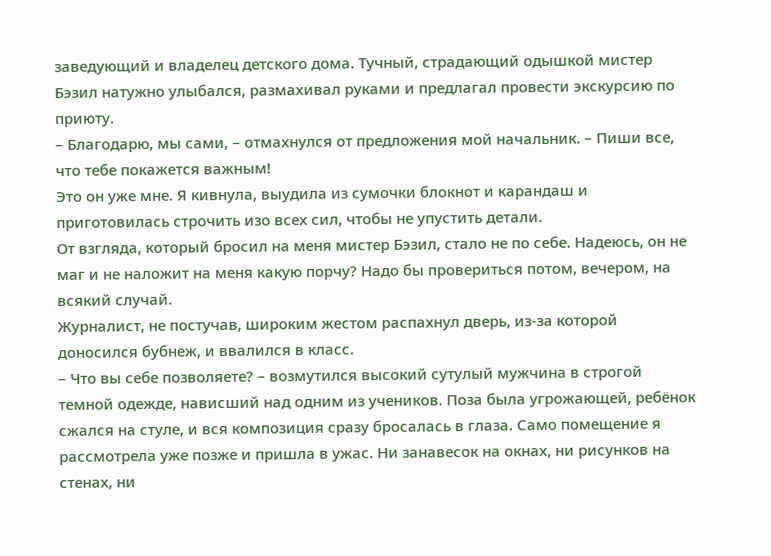заведующий и владелец детского дома. Тучный, страдающий одышкой мистер Бэзил натужно улыбался, размахивал руками и предлагал провести экскурсию по приюту.
– Благодарю, мы сами, – отмахнулся от предложения мой начальник. – Пиши все, что тебе покажется важным!
Это он уже мне. Я кивнула, выудила из сумочки блокнот и карандаш и приготовилась строчить изо всех сил, чтобы не упустить детали.
От взгляда, который бросил на меня мистер Бэзил, стало не по себе. Надеюсь, он не маг и не наложит на меня какую порчу? Надо бы провериться потом, вечером, на всякий случай.
Журналист, не постучав, широким жестом распахнул дверь, из-за которой доносился бубнеж, и ввалился в класс.
– Что вы себе позволяете? – возмутился высокий сутулый мужчина в строгой темной одежде, нависший над одним из учеников. Поза была угрожающей, ребёнок сжался на стуле, и вся композиция сразу бросалась в глаза. Само помещение я рассмотрела уже позже и пришла в ужас. Ни занавесок на окнах, ни рисунков на стенах, ни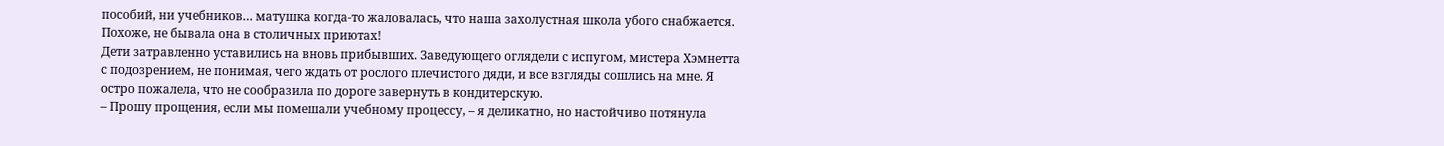пособий, ни учебников… матушка когда-то жаловалась, что наша захолустная школа убого снабжается. Похоже, не бывала она в столичных приютах!
Дети затравленно уставились на вновь прибывших. Заведующего оглядели с испугом, мистера Хэмнетта с подозрением, не понимая, чего ждать от рослого плечистого дяди, и все взгляды сошлись на мне. Я остро пожалела, что не сообразила по дороге завернуть в кондитерскую.
– Прошу прощения, если мы помешали учебному процессу, – я деликатно, но настойчиво потянула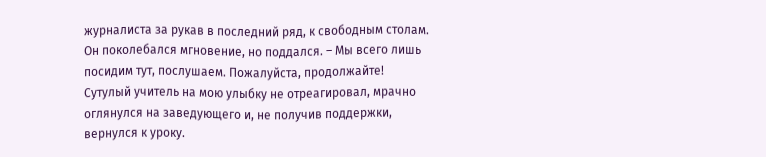журналиста за рукав в последний ряд, к свободным столам. Он поколебался мгновение, но поддался. – Мы всего лишь посидим тут, послушаем. Пожалуйста, продолжайте!
Сутулый учитель на мою улыбку не отреагировал, мрачно оглянулся на заведующего и, не получив поддержки, вернулся к уроку.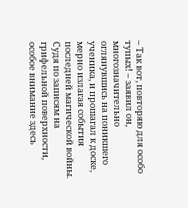– Так вот, повторяю для особо тупых! – заявил он, многозначительно оглянувшись на поникшего ученика, и прошагал к доске, мерно излагая события последней магической войны. Судя по записям на грифельной поверхности, особое внимание здесь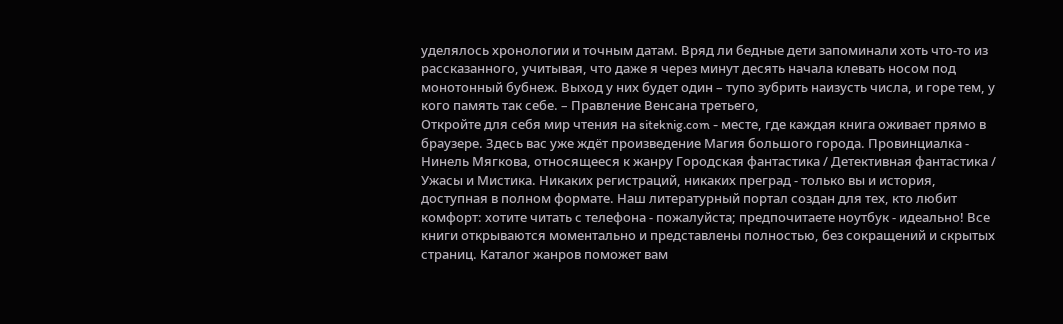уделялось хронологии и точным датам. Вряд ли бедные дети запоминали хоть что-то из рассказанного, учитывая, что даже я через минут десять начала клевать носом под монотонный бубнеж. Выход у них будет один – тупо зубрить наизусть числа, и горе тем, у кого память так себе. – Правление Венсана третьего,
Откройте для себя мир чтения на siteknig.com - месте, где каждая книга оживает прямо в браузере. Здесь вас уже ждёт произведение Магия большого города. Провинциалка - Нинель Мягкова, относящееся к жанру Городская фантастика / Детективная фантастика / Ужасы и Мистика. Никаких регистраций, никаких преград - только вы и история, доступная в полном формате. Наш литературный портал создан для тех, кто любит комфорт: хотите читать с телефона - пожалуйста; предпочитаете ноутбук - идеально! Все книги открываются моментально и представлены полностью, без сокращений и скрытых страниц. Каталог жанров поможет вам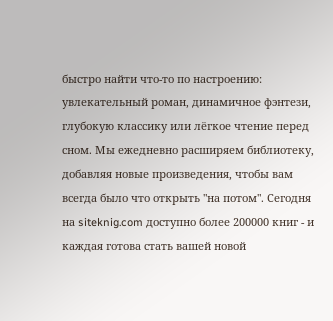быстро найти что-то по настроению: увлекательный роман, динамичное фэнтези, глубокую классику или лёгкое чтение перед сном. Мы ежедневно расширяем библиотеку, добавляя новые произведения, чтобы вам всегда было что открыть "на потом". Сегодня на siteknig.com доступно более 200000 книг - и каждая готова стать вашей новой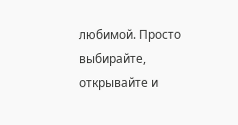любимой. Просто выбирайте, открывайте и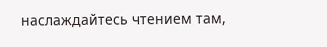наслаждайтесь чтением там,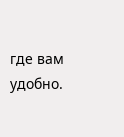где вам удобно.